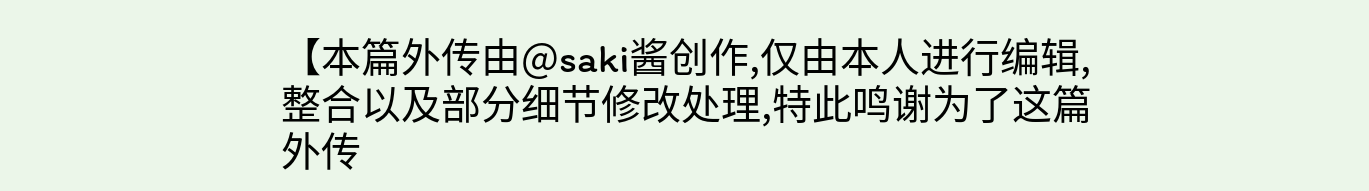【本篇外传由@saki酱创作,仅由本人进行编辑,整合以及部分细节修改处理,特此鸣谢为了这篇外传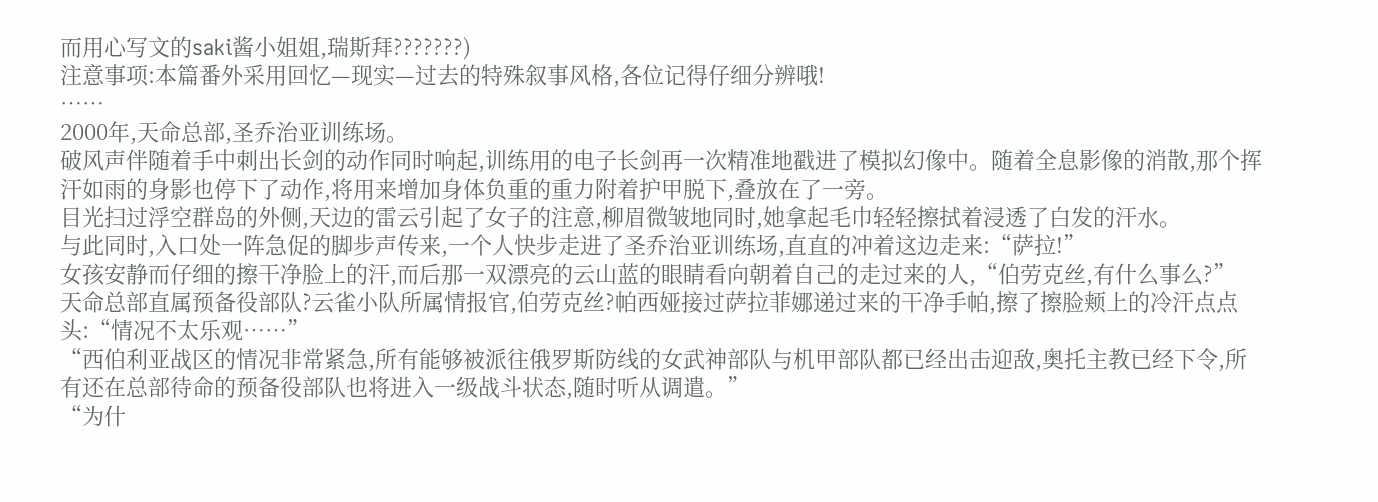而用心写文的saki酱小姐姐,瑞斯拜???????)
注意事项:本篇番外采用回忆—现实—过去的特殊叙事风格,各位记得仔细分辨哦!
……
2000年,天命总部,圣乔治亚训练场。
破风声伴随着手中刺出长剑的动作同时响起,训练用的电子长剑再一次精准地戳进了模拟幻像中。随着全息影像的消散,那个挥汗如雨的身影也停下了动作,将用来增加身体负重的重力附着护甲脱下,叠放在了一旁。
目光扫过浮空群岛的外侧,天边的雷云引起了女子的注意,柳眉微皱地同时,她拿起毛巾轻轻擦拭着浸透了白发的汗水。
与此同时,入口处一阵急促的脚步声传来,一个人快步走进了圣乔治亚训练场,直直的冲着这边走来:“萨拉!”
女孩安静而仔细的擦干净脸上的汗,而后那一双漂亮的云山蓝的眼睛看向朝着自己的走过来的人,“伯劳克丝,有什么事么?”
天命总部直属预备役部队?云雀小队所属情报官,伯劳克丝?帕西娅接过萨拉菲娜递过来的干净手帕,擦了擦脸颊上的冷汗点点头:“情况不太乐观……”
“西伯利亚战区的情况非常紧急,所有能够被派往俄罗斯防线的女武神部队与机甲部队都已经出击迎敌,奥托主教已经下令,所有还在总部待命的预备役部队也将进入一级战斗状态,随时听从调遣。”
“为什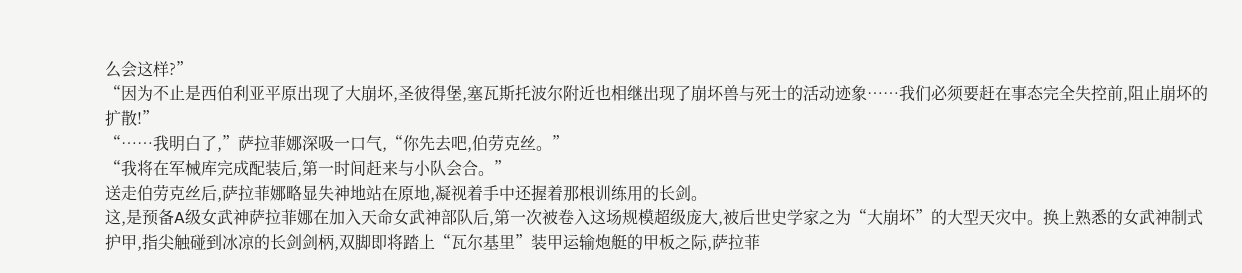么会这样?”
“因为不止是西伯利亚平原出现了大崩坏,圣彼得堡,塞瓦斯托波尔附近也相继出现了崩坏兽与死士的活动迹象……我们必须要赶在事态完全失控前,阻止崩坏的扩散!”
“……我明白了,”萨拉菲娜深吸一口气,“你先去吧,伯劳克丝。”
“我将在军械库完成配装后,第一时间赶来与小队会合。”
送走伯劳克丝后,萨拉菲娜略显失神地站在原地,凝视着手中还握着那根训练用的长剑。
这,是预备A级女武神萨拉菲娜在加入天命女武神部队后,第一次被卷入这场规模超级庞大,被后世史学家之为“大崩坏”的大型天灾中。换上熟悉的女武神制式护甲,指尖触碰到冰凉的长剑剑柄,双脚即将踏上“瓦尔基里”装甲运输炮艇的甲板之际,萨拉菲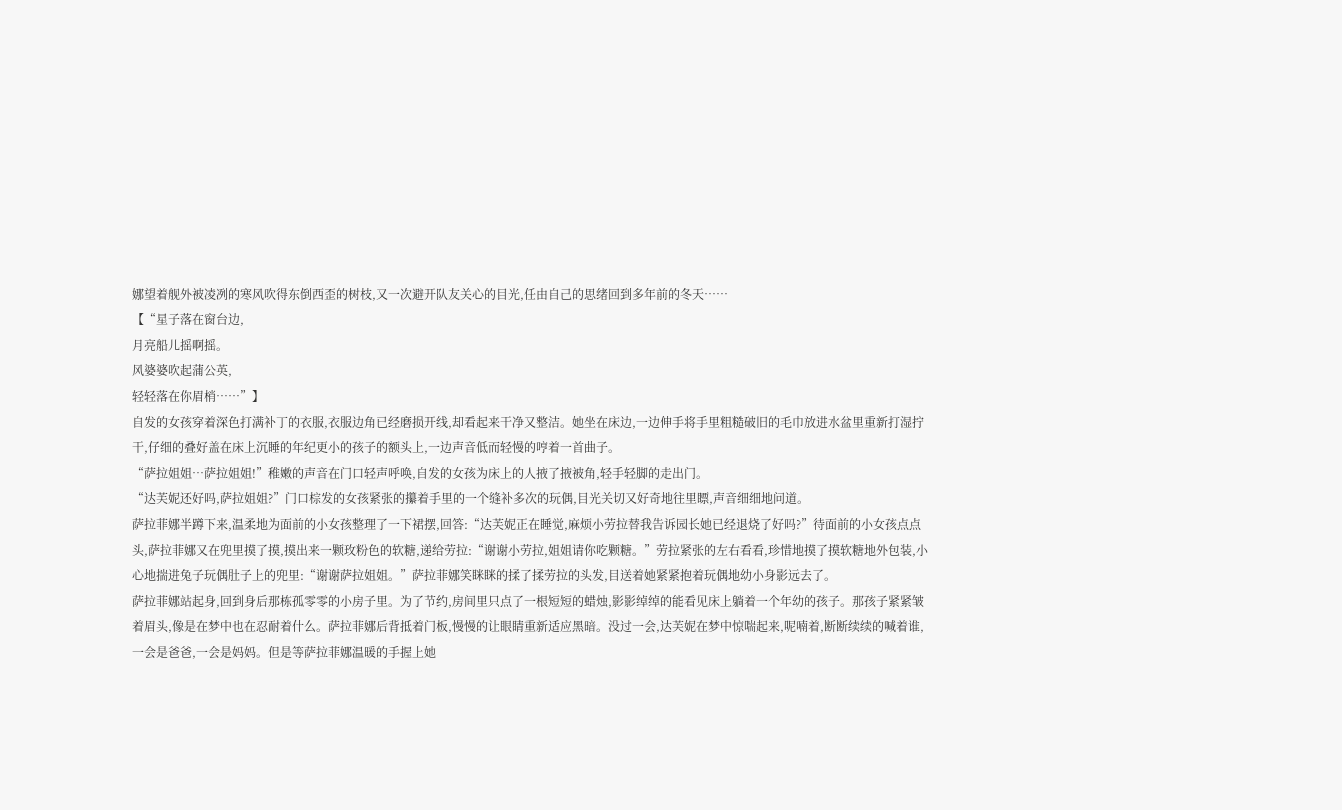娜望着舰外被凌冽的寒风吹得东倒西歪的树枝,又一次避开队友关心的目光,任由自己的思绪回到多年前的冬天……
【“星子落在窗台边,
月亮船儿摇啊摇。
风婆婆吹起蒲公英,
轻轻落在你眉梢……”】
自发的女孩穿着深色打满补丁的衣服,衣服边角已经磨损开线,却看起来干净又整洁。她坐在床边,一边伸手将手里粗糙破旧的毛巾放进水盆里重新打湿拧干,仔细的叠好盖在床上沉睡的年纪更小的孩子的额头上,一边声音低而轻慢的哼着一首曲子。
“萨拉姐姐…萨拉姐姐!”稚嫩的声音在门口轻声呼唤,自发的女孩为床上的人掖了掖被角,轻手轻脚的走出门。
“达芙妮还好吗,萨拉姐姐?”门口棕发的女孩紧张的攥着手里的一个缝补多次的玩偶,目光关切又好奇地往里瞟,声音细细地问道。
萨拉菲娜半蹲下来,温柔地为面前的小女孩整理了一下裙摆,回答:“达芙妮正在睡觉,麻烦小劳拉替我告诉园长她已经退烧了好吗?”待面前的小女孩点点头,萨拉菲娜又在兜里摸了摸,摸出来一颗玫粉色的软糖,递给劳拉:“谢谢小劳拉,姐姐请你吃颗糖。”劳拉紧张的左右看看,珍惜地摸了摸软糖地外包装,小心地揣进兔子玩偶肚子上的兜里:“谢谢萨拉姐姐。”萨拉菲娜笑眯眯的揉了揉劳拉的头发,目送着她紧紧抱着玩偶地幼小身影远去了。
萨拉菲娜站起身,回到身后那栋孤零零的小房子里。为了节约,房间里只点了一根短短的蜡烛,影影绰绰的能看见床上躺着一个年幼的孩子。那孩子紧紧皱着眉头,像是在梦中也在忍耐着什么。萨拉菲娜后背抵着门板,慢慢的让眼睛重新适应黑暗。没过一会,达芙妮在梦中惊喘起来,呢喃着,断断续续的喊着谁,一会是爸爸,一会是妈妈。但是等萨拉菲娜温暖的手握上她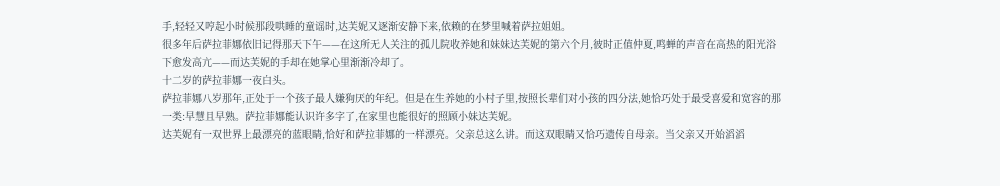手,轻轻又哼起小时候那段哄睡的童谣时,达芙妮又逐渐安静下来,依赖的在梦里喊着萨拉姐姐。
很多年后萨拉菲娜依旧记得那天下午——在这所无人关注的孤儿院收养她和妹妹达芙妮的第六个月,彼时正值仲夏,鸣蝉的声音在高热的阳光浴下愈发高亢——而达芙妮的手却在她掌心里渐渐冷却了。
十二岁的萨拉菲娜一夜白头。
萨拉菲娜八岁那年,正处于一个孩子最人嫌狗厌的年纪。但是在生养她的小村子里,按照长辈们对小孩的四分法,她恰巧处于最受喜爱和宽容的那一类:早慧且早熟。萨拉菲娜能认识许多字了,在家里也能很好的照顾小妹达芙妮。
达芙妮有一双世界上最漂亮的蓝眼睛,恰好和萨拉菲娜的一样漂亮。父亲总这么讲。而这双眼睛又恰巧遗传自母亲。当父亲又开始滔滔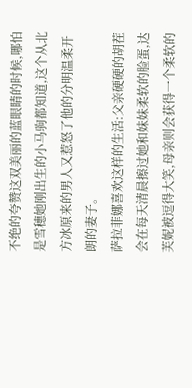不绝的夸赞这双美丽的蓝眼睛的时候,哪怕是雪穗她刚出生的小马驹都知道,这个从北方冰原来的男人又惹怒了他的分明温柔开朗的妻子。
萨拉菲娜喜欢这样的生活:父亲硬硬的胡茬会在每天清晨擦过她和妹妹柔软的脸蛋,达芙妮被逗得大笑,母亲则会获得一个柔软的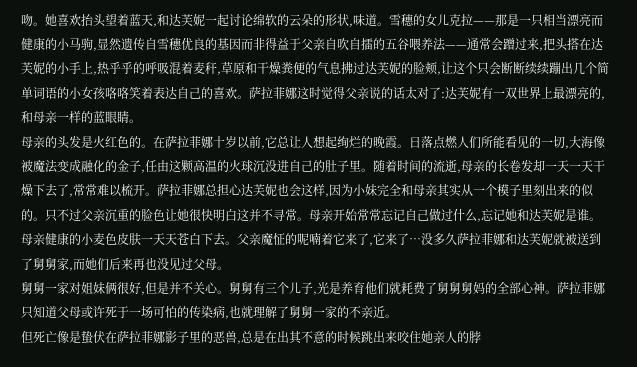吻。她喜欢抬头望着蓝天,和达芙妮一起讨论绵软的云朵的形状,味道。雪穗的女儿克拉——那是一只相当漂亮而健康的小马驹,显然遗传自雪穗优良的基因而非得益于父亲自吹自擂的五谷喂养法——通常会蹭过来,把头搭在达芙妮的小手上,热乎乎的呼吸混着麦秆,草原和干燥粪便的气息拂过达芙妮的脸颊,让这个只会断断续续蹦出几个简单词语的小女孩咯咯笑着表达自己的喜欢。萨拉菲娜这时觉得父亲说的话太对了:达芙妮有一双世界上最漂亮的,和母亲一样的蓝眼睛。
母亲的头发是火红色的。在萨拉菲娜十岁以前,它总让人想起绚烂的晚霞。日落点燃人们所能看见的一切,大海像被魔法变成融化的金子,任由这颗高温的火球沉没进自己的肚子里。随着时间的流逝,母亲的长卷发却一天一天干燥下去了,常常难以梳开。萨拉菲娜总担心达芙妮也会这样,因为小妹完全和母亲其实从一个模子里刻出来的似的。只不过父亲沉重的脸色让她很快明白这并不寻常。母亲开始常常忘记自己做过什么,忘记她和达芙妮是谁。母亲健康的小麦色皮肤一天天苍白下去。父亲魔怔的呢喃着它来了,它来了…没多久萨拉菲娜和达芙妮就被送到了舅舅家,而她们后来再也没见过父母。
舅舅一家对姐妹俩很好,但是并不关心。舅舅有三个儿子,光是养育他们就耗费了舅舅舅妈的全部心神。萨拉菲娜只知道父母或许死于一场可怕的传染病,也就理解了舅舅一家的不亲近。
但死亡像是蛰伏在萨拉菲娜影子里的恶兽,总是在出其不意的时候跳出来咬住她亲人的脖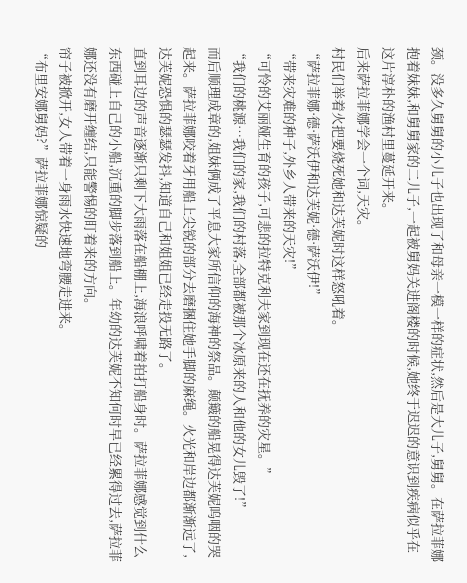颈。没多久舅舅的小儿子也出现了和母亲一模一样的症状,然后是大儿子,舅舅。在萨拉菲娜抱着妹妹,和舅舅家的二儿子,一起被舅妈关进阁楼的时候,她终于迟迟的意识到疾病似乎在这片淳朴的渔村里蔓延开来。
后来萨拉菲娜学会一个词,天灾。
村民们举着火把要烧死她和达芙妮时这样怒吼着。
“萨拉菲娜·德·萨沃伊和达芙妮·德·萨沃伊!”
“带来灾难的种子,外乡人带来的天灾!”
“可怜的艾丽娅生育的孩子,可悲的拉特克利夫家到现在还在抚养的灾星。”
“我们的桃源…我们的家,我们的村落,全部都被那个冰原来的人和他的女儿毁了!”
而后顺理成章的,姐妹俩成了平息大家所信仰的海神的祭品。颠簸的船晃得达芙妮呜咽的哭起来。萨拉菲娜咬着牙用船上尖锐的部分去磨捆住她手脚的麻绳。火光和岸边都渐渐远了,达芙妮恐惧的瑟瑟发抖,知道自己和姐姐已经走投无路了。
直到耳边的声音逐渐只剩下大雨落在船棚上,海浪呼啸着拍打船身时。萨拉菲娜感觉到什么东西碰上自己的小船,沉重的脚步落到船上。年幼的达芙妮不知何时早已经累得过去,萨拉菲娜还没有磨开缠结,只能警惕的盯着来的方向。
帘子被掀开,女人带着一身雨水快速地弯腰走进来。
“布里安娜舅妈?”萨拉菲娜惊疑的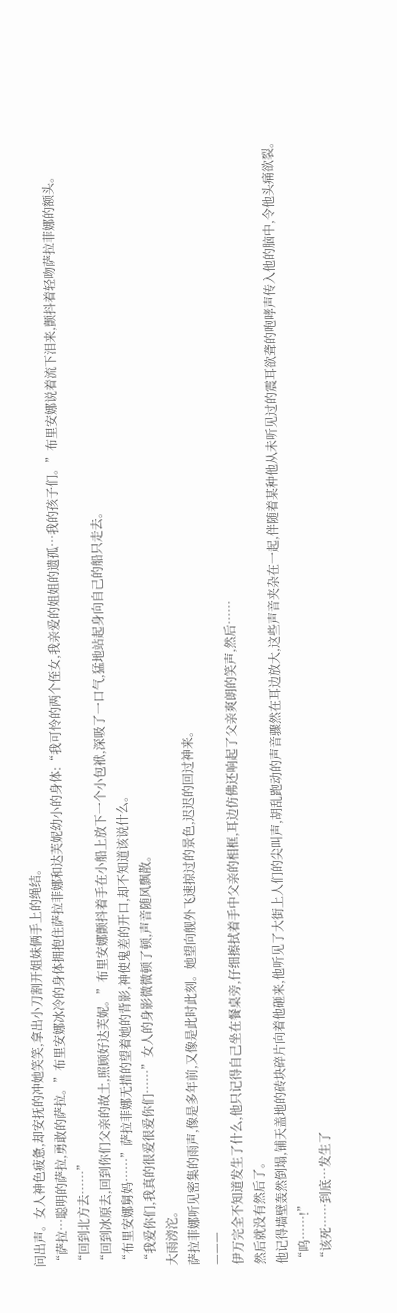问出声。女人神色疲惫,却安抚的冲她笑笑,拿出小刀割开姐妹俩手上的绳结。
“萨拉…聪明的萨拉,勇敢的萨拉。”布里安娜冰冷的身体拥抱住萨拉菲娜和达芙妮幼小的身体:“我可怜的两个侄女,我亲爱的姐姐的遗孤…我的孩子们。”布里安娜说着流下泪来,颤抖着轻吻萨拉菲娜的额头。
“回到北方去……”
“回到冰原去,回到你们父亲的故土,照顾好达芙妮。”布里安娜颤抖着手在小船上放下一个小包袱,深吸了一口气,猛地站起身向自己的船只走去。
“布里安娜舅妈……”萨拉菲娜无措的望着她的背影,神使鬼差的开口,却不知道该说什么。
“我爱你们,我真的很爱很爱你们……”女人的身影微微顿了顿,声音随风飘散。
大雨滂沱。
萨拉菲娜听见密集的雨声,像是多年前,又像是此时此刻。她望向舰外飞速掠过的景色,迟迟的回过神来。
———
伊万完全不知道发生了什么,他只记得自己坐在餐桌旁,仔细擦拭着手中父亲的相框,耳边仿佛还响起了父亲爽朗的笑声,然后……
然后就没有然后了。
他记得墙壁轰然倒塌,铺天盖地的砖块碎片向着他砸来,他听见了大街上人们的尖叫声,胡乱跑动的声音骤然在耳边放大,这些声音夹杂在一起,伴随着某种他从未听见过的震耳欲聋的咆哮声传入他的脑中,令他头痛欲裂。
“呜……!”
“该死……到底…发生了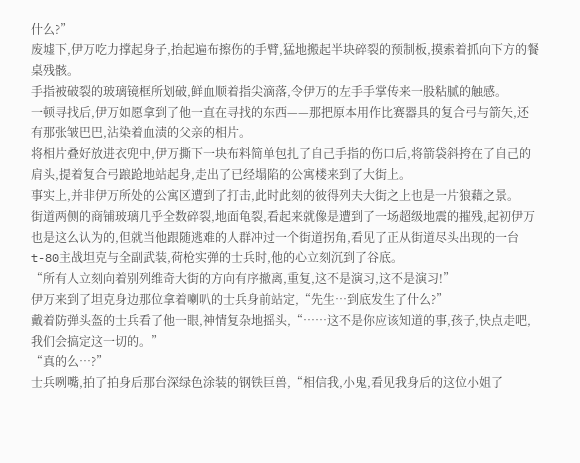什么?”
废墟下,伊万吃力撑起身子,抬起遍布擦伤的手臂,猛地搬起半块碎裂的预制板,摸索着抓向下方的餐桌残骸。
手指被破裂的玻璃镜框所划破,鲜血顺着指尖滴落,令伊万的左手手掌传来一股粘腻的触感。
一顿寻找后,伊万如愿拿到了他一直在寻找的东西——那把原本用作比赛器具的复合弓与箭矢,还有那张皱巴巴,沾染着血渍的父亲的相片。
将相片叠好放进衣兜中,伊万撕下一块布料简单包扎了自己手指的伤口后,将箭袋斜挎在了自己的肩头,提着复合弓踉跄地站起身,走出了已经塌陷的公寓楼来到了大街上。
事实上,并非伊万所处的公寓区遭到了打击,此时此刻的彼得列夫大街之上也是一片狼藉之景。
街道两侧的商铺玻璃几乎全数碎裂,地面龟裂,看起来就像是遭到了一场超级地震的摧残,起初伊万也是这么认为的,但就当他跟随逃难的人群冲过一个街道拐角,看见了正从街道尽头出现的一台t-80主战坦克与全副武装,荷枪实弹的士兵时,他的心立刻沉到了谷底。
“所有人立刻向着别列维奇大街的方向有序撤离,重复,这不是演习,这不是演习!”
伊万来到了坦克身边那位拿着喇叭的士兵身前站定,“先生…到底发生了什么?”
戴着防弹头盔的士兵看了他一眼,神情复杂地摇头,“……这不是你应该知道的事,孩子,快点走吧,我们会搞定这一切的。”
“真的么…?”
士兵咧嘴,拍了拍身后那台深绿色涂装的钢铁巨兽,“相信我,小鬼,看见我身后的这位小姐了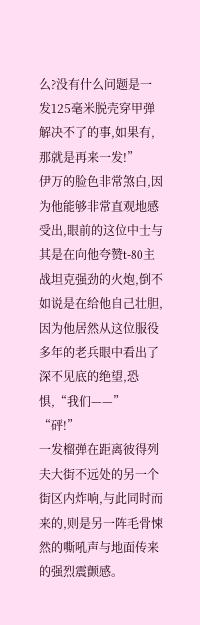么?没有什么问题是一发125毫米脱壳穿甲弹解决不了的事,如果有,那就是再来一发!”
伊万的脸色非常煞白,因为他能够非常直观地感受出,眼前的这位中士与其是在向他夸赞t-80主战坦克强劲的火炮,倒不如说是在给他自己壮胆,因为他居然从这位服役多年的老兵眼中看出了深不见底的绝望,恐惧,“我们——”
“砰!”
一发榴弹在距离彼得列夫大街不远处的另一个街区内炸响,与此同时而来的,则是另一阵毛骨悚然的嘶吼声与地面传来的强烈震颤感。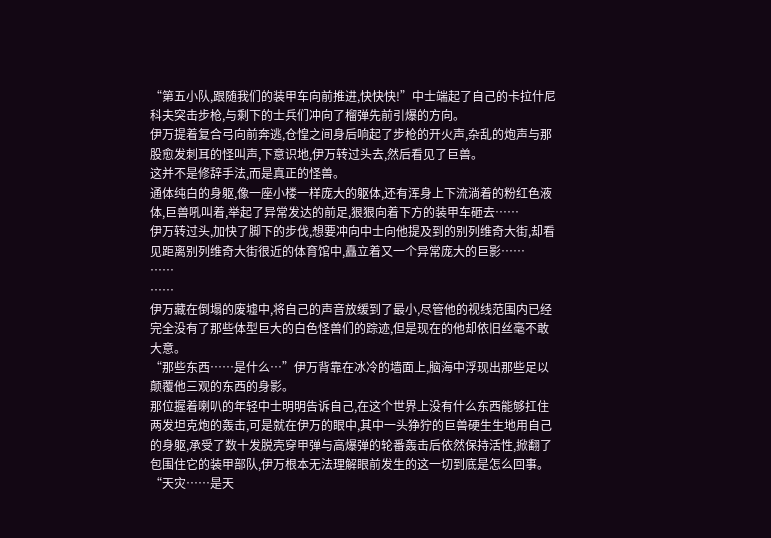“第五小队,跟随我们的装甲车向前推进,快快快!”中士端起了自己的卡拉什尼科夫突击步枪,与剩下的士兵们冲向了榴弹先前引爆的方向。
伊万提着复合弓向前奔逃,仓惶之间身后响起了步枪的开火声,杂乱的炮声与那股愈发刺耳的怪叫声,下意识地,伊万转过头去,然后看见了巨兽。
这并不是修辞手法,而是真正的怪兽。
通体纯白的身躯,像一座小楼一样庞大的躯体,还有浑身上下流淌着的粉红色液体,巨兽吼叫着,举起了异常发达的前足,狠狠向着下方的装甲车砸去……
伊万转过头,加快了脚下的步伐,想要冲向中士向他提及到的别列维奇大街,却看见距离别列维奇大街很近的体育馆中,矗立着又一个异常庞大的巨影……
……
……
伊万藏在倒塌的废墟中,将自己的声音放缓到了最小,尽管他的视线范围内已经完全没有了那些体型巨大的白色怪兽们的踪迹,但是现在的他却依旧丝毫不敢大意。
“那些东西……是什么…”伊万背靠在冰冷的墙面上,脑海中浮现出那些足以颠覆他三观的东西的身影。
那位握着喇叭的年轻中士明明告诉自己,在这个世界上没有什么东西能够扛住两发坦克炮的轰击,可是就在伊万的眼中,其中一头狰狞的巨兽硬生生地用自己的身躯,承受了数十发脱壳穿甲弹与高爆弹的轮番轰击后依然保持活性,掀翻了包围住它的装甲部队,伊万根本无法理解眼前发生的这一切到底是怎么回事。
“天灾……是天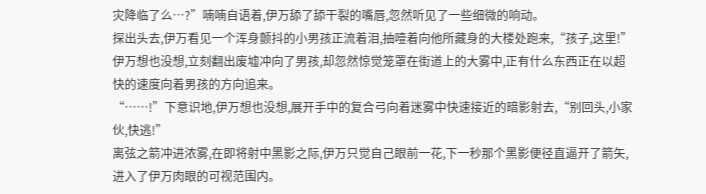灾降临了么…?”喃喃自语着,伊万舔了舔干裂的嘴唇,忽然听见了一些细微的响动。
探出头去,伊万看见一个浑身颤抖的小男孩正流着泪,抽噎着向他所藏身的大楼处跑来,“孩子,这里!”伊万想也没想,立刻翻出废墟冲向了男孩,却忽然惊觉笼罩在街道上的大雾中,正有什么东西正在以超快的速度向着男孩的方向追来。
“……!”下意识地,伊万想也没想,展开手中的复合弓向着迷雾中快速接近的暗影射去,“别回头,小家伙,快逃!”
离弦之箭冲进浓雾,在即将射中黑影之际,伊万只觉自己眼前一花,下一秒那个黑影便径直逼开了箭矢,进入了伊万肉眼的可视范围内。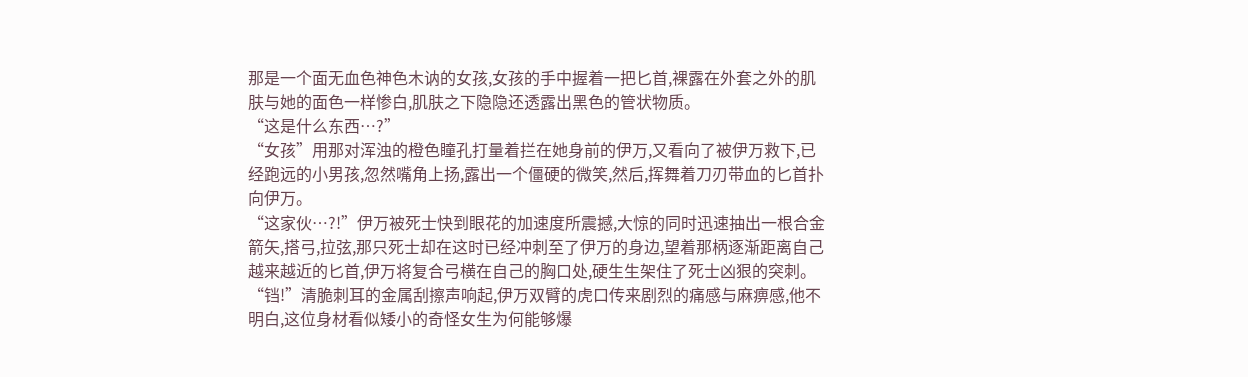那是一个面无血色神色木讷的女孩,女孩的手中握着一把匕首,裸露在外套之外的肌肤与她的面色一样惨白,肌肤之下隐隐还透露出黑色的管状物质。
“这是什么东西…?”
“女孩”用那对浑浊的橙色瞳孔打量着拦在她身前的伊万,又看向了被伊万救下,已经跑远的小男孩,忽然嘴角上扬,露出一个僵硬的微笑,然后,挥舞着刀刃带血的匕首扑向伊万。
“这家伙…?!”伊万被死士快到眼花的加速度所震撼,大惊的同时迅速抽出一根合金箭矢,搭弓,拉弦,那只死士却在这时已经冲刺至了伊万的身边,望着那柄逐渐距离自己越来越近的匕首,伊万将复合弓横在自己的胸口处,硬生生架住了死士凶狠的突刺。
“铛!”清脆刺耳的金属刮擦声响起,伊万双臂的虎口传来剧烈的痛感与麻痹感,他不明白,这位身材看似矮小的奇怪女生为何能够爆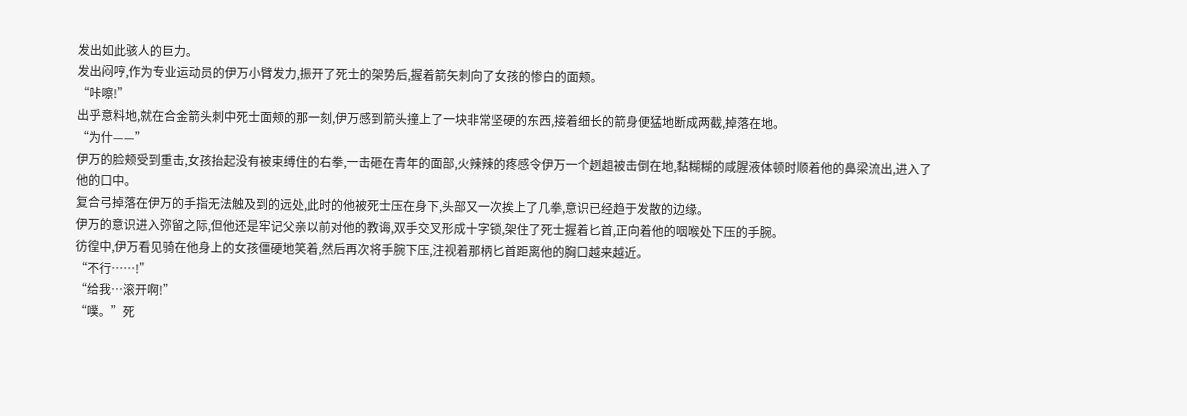发出如此骇人的巨力。
发出闷哼,作为专业运动员的伊万小臂发力,振开了死士的架势后,握着箭矢刺向了女孩的惨白的面颊。
“咔嚓!”
出乎意料地,就在合金箭头刺中死士面颊的那一刻,伊万感到箭头撞上了一块非常坚硬的东西,接着细长的箭身便猛地断成两截,掉落在地。
“为什——”
伊万的脸颊受到重击,女孩抬起没有被束缚住的右拳,一击砸在青年的面部,火辣辣的疼感令伊万一个趔趄被击倒在地,黏糊糊的咸腥液体顿时顺着他的鼻梁流出,进入了他的口中。
复合弓掉落在伊万的手指无法触及到的远处,此时的他被死士压在身下,头部又一次挨上了几拳,意识已经趋于发散的边缘。
伊万的意识进入弥留之际,但他还是牢记父亲以前对他的教诲,双手交叉形成十字锁,架住了死士握着匕首,正向着他的咽喉处下压的手腕。
彷徨中,伊万看见骑在他身上的女孩僵硬地笑着,然后再次将手腕下压,注视着那柄匕首距离他的胸口越来越近。
“不行……!”
“给我…滚开啊!”
“噗。”死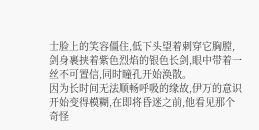士脸上的笑容僵住,低下头望着刺穿它胸膛,剑身裹挟着紫色烈焰的银色长剑,眼中带着一丝不可置信,同时瞳孔开始涣散。
因为长时间无法顺畅呼吸的缘故,伊万的意识开始变得模糊,在即将昏迷之前,他看见那个奇怪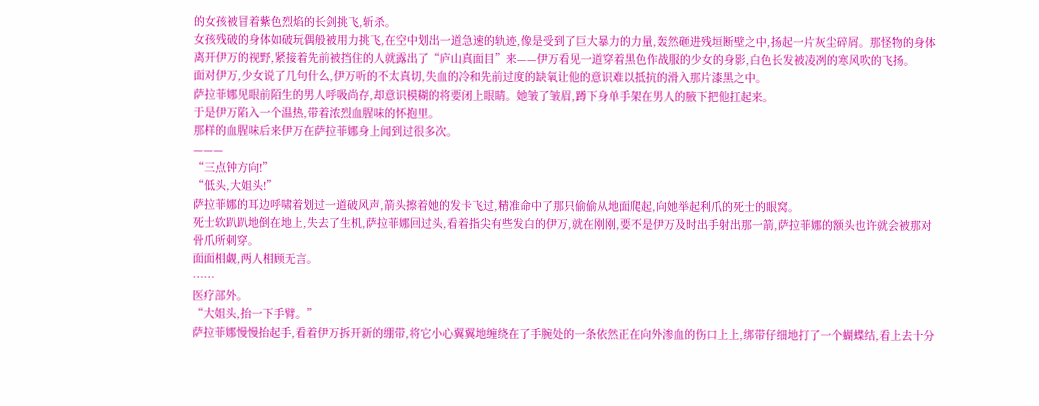的女孩被冒着紫色烈焰的长剑挑飞,斩杀。
女孩残破的身体如破玩偶般被用力挑飞,在空中划出一道急速的轨迹,像是受到了巨大暴力的力量,轰然砸进残垣断壁之中,扬起一片灰尘碎屑。那怪物的身体离开伊万的视野,紧接着先前被挡住的人就露出了“庐山真面目”来——伊万看见一道穿着黑色作战服的少女的身影,白色长发被凌冽的寒风吹的飞扬。
面对伊万,少女说了几句什么,伊万听的不太真切,失血的冷和先前过度的缺氧让他的意识难以抵抗的滑入那片漆黑之中。
萨拉菲娜见眼前陌生的男人呼吸尚存,却意识模糊的将要闭上眼睛。她皱了皱眉,蹲下身单手架在男人的腋下把他扛起来。
于是伊万陷入一个温热,带着浓烈血腥味的怀抱里。
那样的血腥味后来伊万在萨拉菲娜身上闻到过很多次。
———
“三点钟方向!”
“低头,大姐头!”
萨拉菲娜的耳边呼啸着划过一道破风声,箭头擦着她的发卡飞过,精准命中了那只偷偷从地面爬起,向她举起利爪的死士的眼窝。
死士软趴趴地倒在地上,失去了生机,萨拉菲娜回过头,看着指尖有些发白的伊万,就在刚刚,要不是伊万及时出手射出那一箭,萨拉菲娜的额头也许就会被那对骨爪所刺穿。
面面相觑,两人相顾无言。
……
医疗部外。
“大姐头,抬一下手臂。”
萨拉菲娜慢慢抬起手,看着伊万拆开新的绷带,将它小心翼翼地缠绕在了手腕处的一条依然正在向外渗血的伤口上上,绑带仔细地打了一个蝴蝶结,看上去十分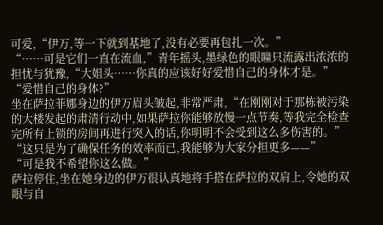可爱,“伊万,等一下就到基地了,没有必要再包扎一次。”
“……可是它们一直在流血,”青年摇头,墨绿色的眼瞳只流露出浓浓的担忧与犹豫,“大姐头……你真的应该好好爱惜自己的身体才是。”
“爱惜自己的身体?”
坐在萨拉菲娜身边的伊万眉头皱起,非常严肃,“在刚刚对于那栋被污染的大楼发起的肃清行动中,如果萨拉你能够放慢一点节奏,等我完全检查完所有上锁的房间再进行突入的话,你明明不会受到这么多伤害的。”
“这只是为了确保任务的效率而已,我能够为大家分担更多——”
“可是我不希望你这么做。”
萨拉停住,坐在她身边的伊万很认真地将手搭在萨拉的双肩上,令她的双眼与自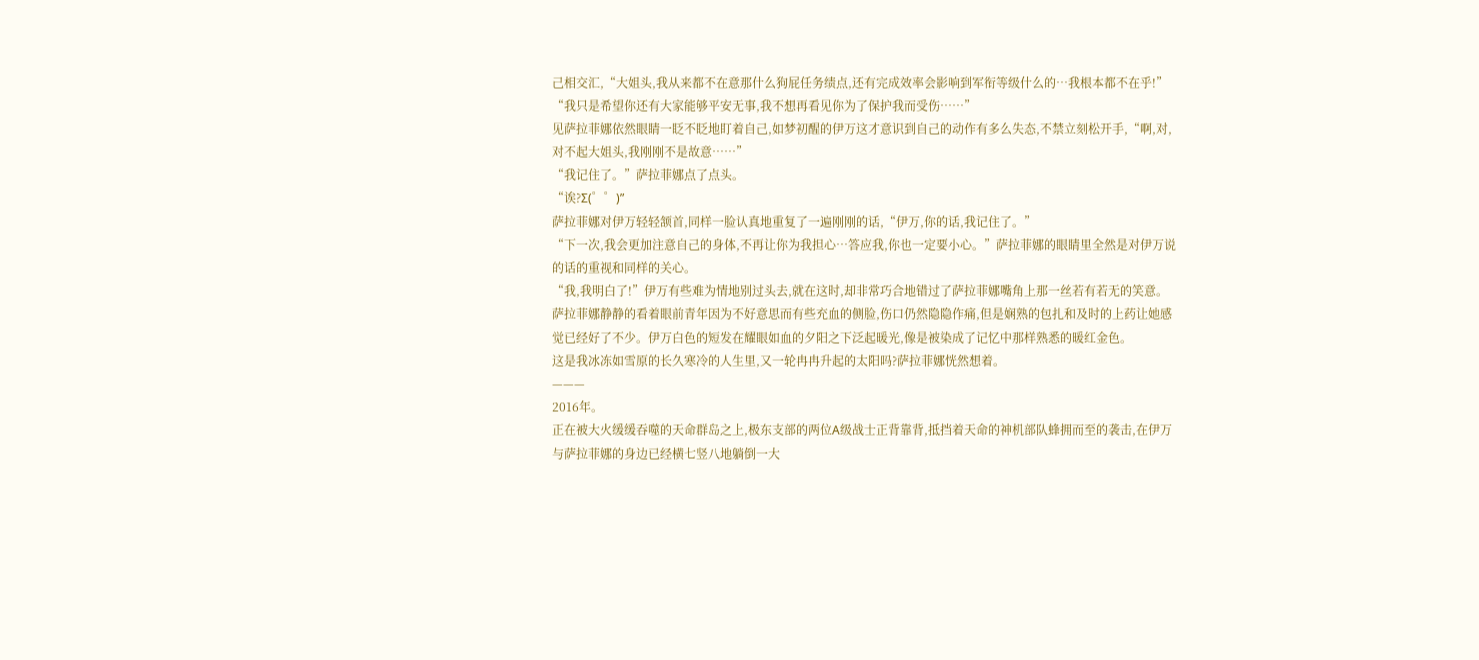己相交汇,“大姐头,我从来都不在意那什么狗屁任务绩点,还有完成效率会影响到军衔等级什么的…我根本都不在乎!”
“我只是希望你还有大家能够平安无事,我不想再看见你为了保护我而受伤……”
见萨拉菲娜依然眼睛一眨不眨地盯着自己,如梦初醒的伊万这才意识到自己的动作有多么失态,不禁立刻松开手,“啊,对,对不起大姐头,我刚刚不是故意……”
“我记住了。”萨拉菲娜点了点头。
“诶?Σ(゜゜)”
萨拉菲娜对伊万轻轻颔首,同样一脸认真地重复了一遍刚刚的话,“伊万,你的话,我记住了。”
“下一次,我会更加注意自己的身体,不再让你为我担心…答应我,你也一定要小心。”萨拉菲娜的眼睛里全然是对伊万说的话的重视和同样的关心。
“我,我明白了!”伊万有些难为情地别过头去,就在这时,却非常巧合地错过了萨拉菲娜嘴角上那一丝若有若无的笑意。
萨拉菲娜静静的看着眼前青年因为不好意思而有些充血的侧脸,伤口仍然隐隐作痛,但是娴熟的包扎和及时的上药让她感觉已经好了不少。伊万白色的短发在耀眼如血的夕阳之下泛起暖光,像是被染成了记忆中那样熟悉的暖红金色。
这是我冰冻如雪原的长久寒冷的人生里,又一轮冉冉升起的太阳吗?萨拉菲娜恍然想着。
———
2016年。
正在被大火缓缓吞噬的天命群岛之上,极东支部的两位A级战士正背靠背,抵挡着天命的神机部队蜂拥而至的袭击,在伊万与萨拉菲娜的身边已经横七竖八地躺倒一大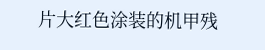片大红色涂装的机甲残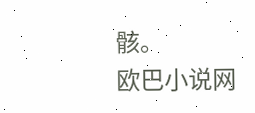骸。
欧巴小说网